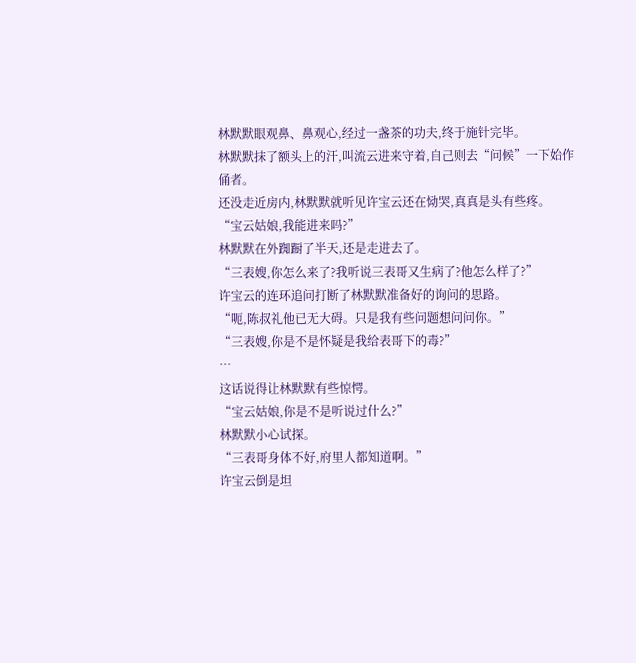林默默眼观鼻、鼻观心,经过一盏茶的功夫,终于施针完毕。
林默默抹了额头上的汗,叫流云进来守着,自己则去“问候”一下始作俑者。
还没走近房内,林默默就听见许宝云还在恸哭,真真是头有些疼。
“宝云姑娘,我能进来吗?”
林默默在外踟蹰了半天,还是走进去了。
“三表嫂,你怎么来了?我听说三表哥又生病了?他怎么样了?”
许宝云的连环追问打断了林默默准备好的询问的思路。
“呃,陈叔礼他已无大碍。只是我有些问题想问问你。”
“三表嫂,你是不是怀疑是我给表哥下的毒?”
…
这话说得让林默默有些惊愕。
“宝云姑娘,你是不是听说过什么?”
林默默小心试探。
“三表哥身体不好,府里人都知道啊。”
许宝云倒是坦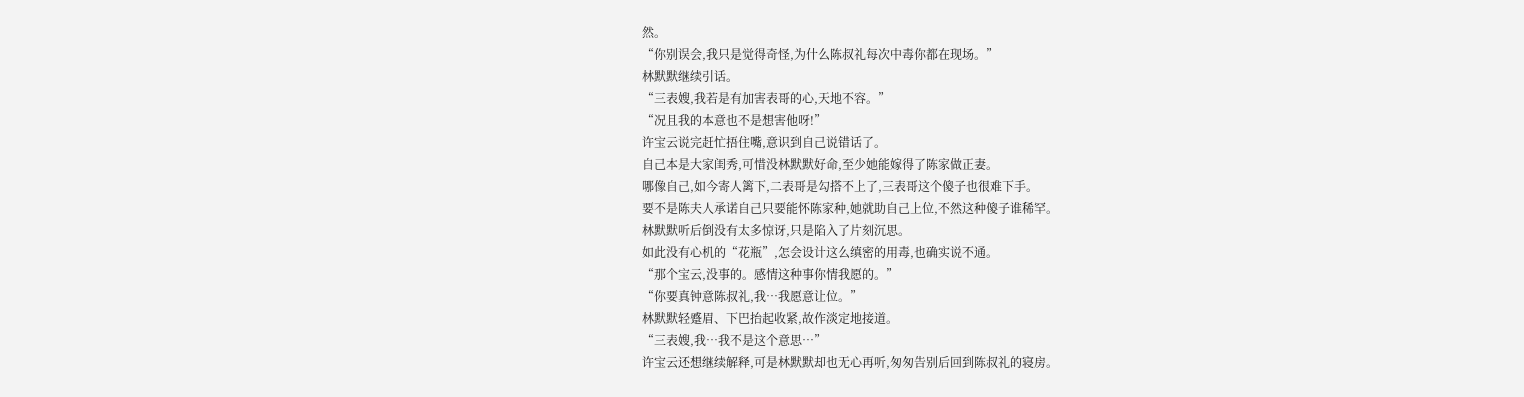然。
“你别误会,我只是觉得奇怪,为什么陈叔礼每次中毒你都在现场。”
林默默继续引话。
“三表嫂,我若是有加害表哥的心,天地不容。”
“况且我的本意也不是想害他呀!”
许宝云说完赶忙捂住嘴,意识到自己说错话了。
自己本是大家闺秀,可惜没林默默好命,至少她能嫁得了陈家做正妻。
哪像自己,如今寄人篱下,二表哥是勾搭不上了,三表哥这个傻子也很难下手。
要不是陈夫人承诺自己只要能怀陈家种,她就助自己上位,不然这种傻子谁稀罕。
林默默听后倒没有太多惊讶,只是陷入了片刻沉思。
如此没有心机的“花瓶”,怎会设计这么缜密的用毒,也确实说不通。
“那个宝云,没事的。感情这种事你情我愿的。”
“你要真钟意陈叔礼,我…我愿意让位。”
林默默轻蹙眉、下巴抬起收紧,故作淡定地接道。
“三表嫂,我…我不是这个意思…”
许宝云还想继续解释,可是林默默却也无心再听,匆匆告别后回到陈叔礼的寝房。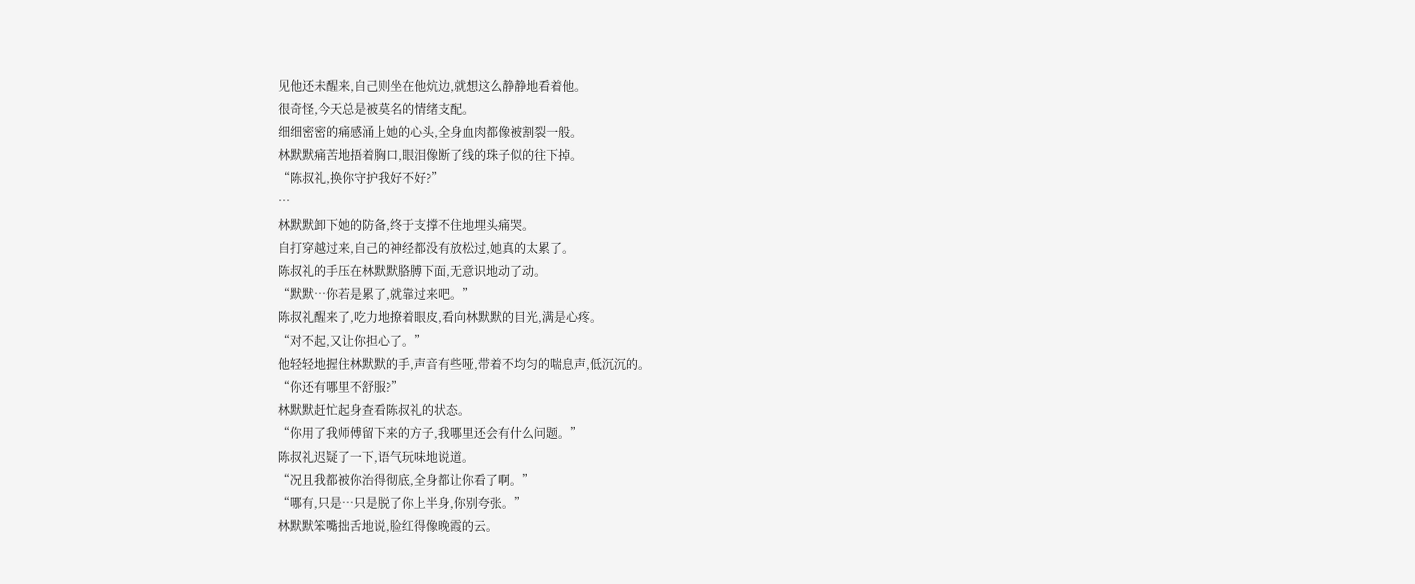见他还未醒来,自己则坐在他炕边,就想这么静静地看着他。
很奇怪,今天总是被莫名的情绪支配。
细细密密的痛感涌上她的心头,全身血肉都像被割裂一般。
林默默痛苦地捂着胸口,眼泪像断了线的珠子似的往下掉。
“陈叔礼,换你守护我好不好?”
…
林默默卸下她的防备,终于支撑不住地埋头痛哭。
自打穿越过来,自己的神经都没有放松过,她真的太累了。
陈叔礼的手压在林默默胳膊下面,无意识地动了动。
“默默…你若是累了,就靠过来吧。”
陈叔礼醒来了,吃力地撩着眼皮,看向林默默的目光,满是心疼。
“对不起,又让你担心了。”
他轻轻地握住林默默的手,声音有些哑,带着不均匀的喘息声,低沉沉的。
“你还有哪里不舒服?”
林默默赶忙起身查看陈叔礼的状态。
“你用了我师傅留下来的方子,我哪里还会有什么问题。”
陈叔礼迟疑了一下,语气玩味地说道。
“况且我都被你治得彻底,全身都让你看了啊。”
“哪有,只是…只是脱了你上半身,你别夸张。”
林默默笨嘴拙舌地说,脸红得像晚霞的云。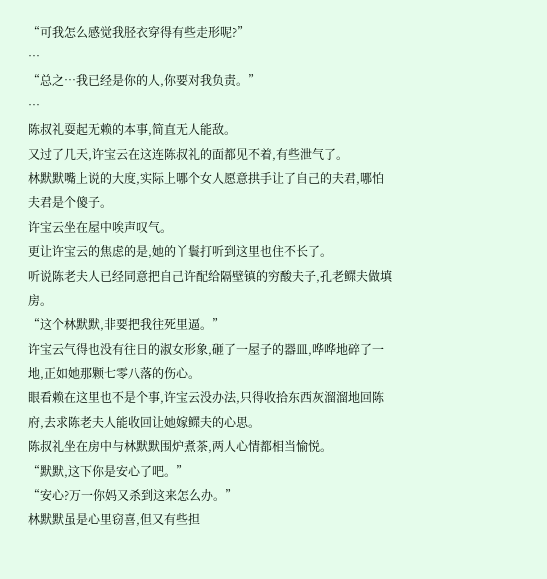“可我怎么感觉我胫衣穿得有些走形呢?”
…
“总之…我已经是你的人,你要对我负责。”
…
陈叔礼耍起无赖的本事,简直无人能敌。
又过了几天,许宝云在这连陈叔礼的面都见不着,有些泄气了。
林默默嘴上说的大度,实际上哪个女人愿意拱手让了自己的夫君,哪怕夫君是个傻子。
许宝云坐在屋中唉声叹气。
更让许宝云的焦虑的是,她的丫鬟打听到这里也住不长了。
听说陈老夫人已经同意把自己许配给隔壁镇的穷酸夫子,孔老鳏夫做填房。
“这个林默默,非要把我往死里逼。”
许宝云气得也没有往日的淑女形象,砸了一屋子的器皿,哗哗地碎了一地,正如她那颗七零八落的伤心。
眼看赖在这里也不是个事,许宝云没办法,只得收拾东西灰溜溜地回陈府,去求陈老夫人能收回让她嫁鳏夫的心思。
陈叔礼坐在房中与林默默围炉煮茶,两人心情都相当愉悦。
“默默,这下你是安心了吧。”
“安心?万一你妈又杀到这来怎么办。”
林默默虽是心里窃喜,但又有些担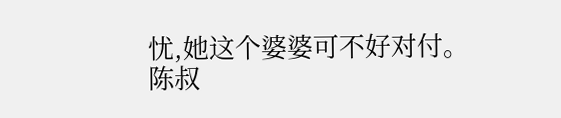忧,她这个婆婆可不好对付。
陈叔